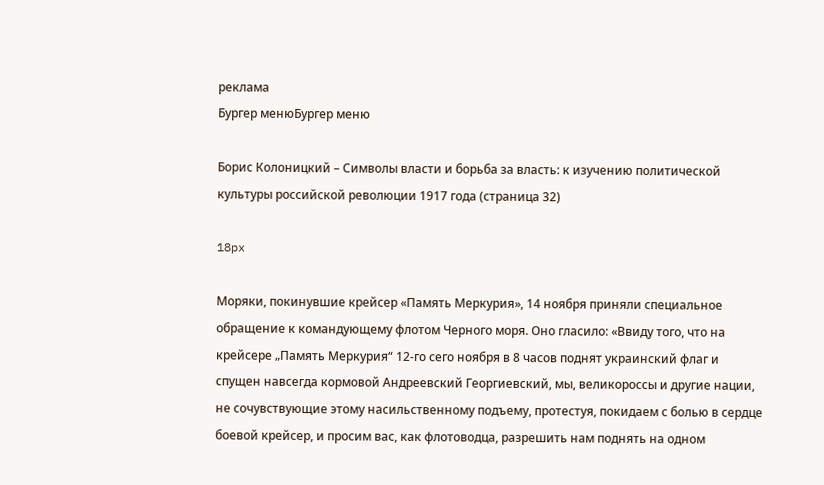реклама
Бургер менюБургер меню

Борис Колоницкий – Символы власти и борьба за власть: к изучению политической культуры российской революции 1917 года (страница 32)

18px

Моряки, покинувшие крейсер «Память Меркурия», 14 ноября приняли специальное обращение к командующему флотом Черного моря. Оно гласило: «Ввиду того, что на крейсере „Память Меркурия“ 12-го сего ноября в 8 часов поднят украинский флаг и спущен навсегда кормовой Андреевский Георгиевский, мы, великороссы и другие нации, не сочувствующие этому насильственному подъему, протестуя, покидаем с болью в сердце боевой крейсер, и просим вас, как флотоводца, разрешить нам поднять на одном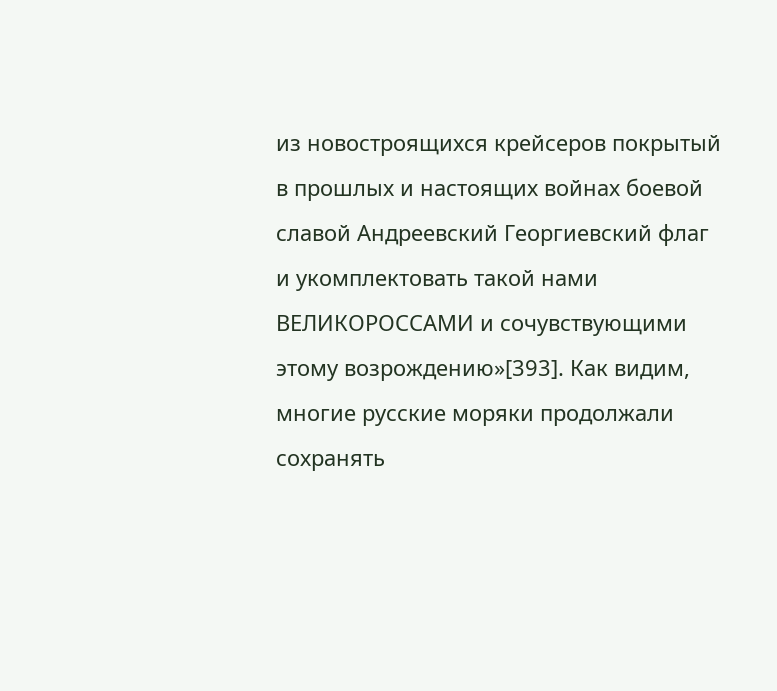из новостроящихся крейсеров покрытый в прошлых и настоящих войнах боевой славой Андреевский Георгиевский флаг и укомплектовать такой нами ВЕЛИКОРОССАМИ и сочувствующими этому возрождению»[393]. Как видим, многие русские моряки продолжали сохранять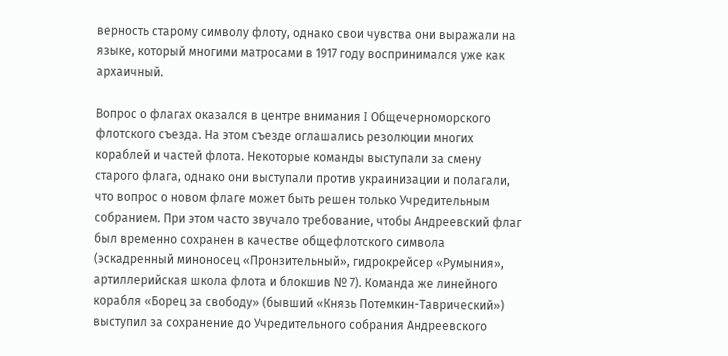верность старому символу флоту, однако свои чувства они выражали на языке, который многими матросами в 1917 году воспринимался уже как архаичный.

Вопрос о флагах оказался в центре внимания I Общечерноморского флотского съезда. На этом съезде оглашались резолюции многих кораблей и частей флота. Некоторые команды выступали за смену старого флага, однако они выступали против украинизации и полагали, что вопрос о новом флаге может быть решен только Учредительным собранием. При этом часто звучало требование, чтобы Андреевский флаг был временно сохранен в качестве общефлотского символа (эскадренный миноносец «Пронзительный», гидрокрейсер «Румыния», артиллерийская школа флота и блокшив № 7). Команда же линейного корабля «Борец за свободу» (бывший «Князь Потемкин-Таврический») выступил за сохранение до Учредительного собрания Андреевского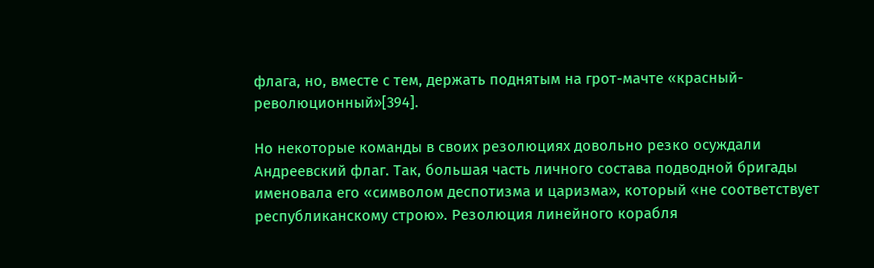флага, но, вместе с тем, держать поднятым на грот-мачте «красный-революционный»[394].

Но некоторые команды в своих резолюциях довольно резко осуждали Андреевский флаг. Так, большая часть личного состава подводной бригады именовала его «символом деспотизма и царизма», который «не соответствует республиканскому строю». Резолюция линейного корабля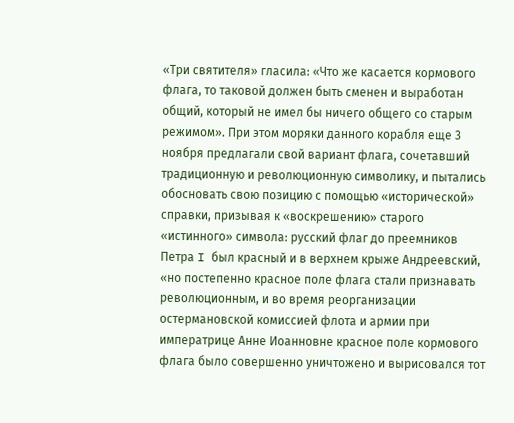«Три святителя» гласила: «Что же касается кормового флага, то таковой должен быть сменен и выработан общий, который не имел бы ничего общего со старым режимом». При этом моряки данного корабля еще 3 ноября предлагали свой вариант флага, сочетавший традиционную и революционную символику, и пытались обосновать свою позицию с помощью «исторической» справки, призывая к «воскрешению» старого «истинного» символа: русский флаг до преемников Петра I был красный и в верхнем крыже Андреевский, «но постепенно красное поле флага стали признавать революционным, и во время реорганизации остермановской комиссией флота и армии при императрице Анне Иоанновне красное поле кормового флага было совершенно уничтожено и вырисовался тот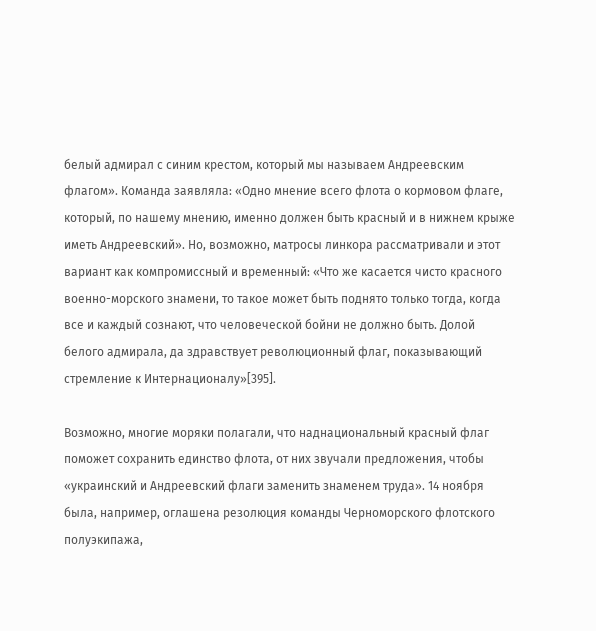белый адмирал с синим крестом, который мы называем Андреевским флагом». Команда заявляла: «Одно мнение всего флота о кормовом флаге, который, по нашему мнению, именно должен быть красный и в нижнем крыже иметь Андреевский». Но, возможно, матросы линкора рассматривали и этот вариант как компромиссный и временный: «Что же касается чисто красного военно-морского знамени, то такое может быть поднято только тогда, когда все и каждый сознают, что человеческой бойни не должно быть. Долой белого адмирала, да здравствует революционный флаг, показывающий стремление к Интернационалу»[395].

Возможно, многие моряки полагали, что наднациональный красный флаг поможет сохранить единство флота, от них звучали предложения, чтобы «украинский и Андреевский флаги заменить знаменем труда». 14 ноября была, например, оглашена резолюция команды Черноморского флотского полуэкипажа,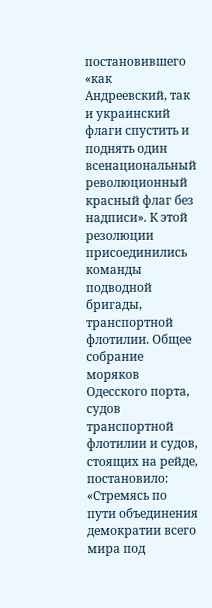постановившего «как Андреевский, так и украинский флаги спустить и поднять один всенациональный революционный красный флаг без надписи». К этой резолюции присоединились команды подводной бригады, транспортной флотилии. Общее собрание моряков Одесского порта, судов транспортной флотилии и судов, стоящих на рейде, постановило: «Стремясь по пути объединения демократии всего мира под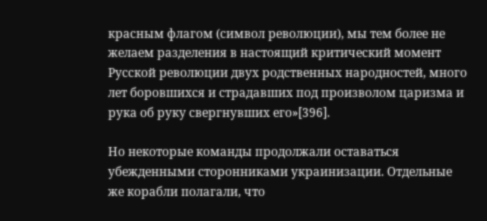красным флагом (символ революции), мы тем более не желаем разделения в настоящий критический момент Русской революции двух родственных народностей, много лет боровшихся и страдавших под произволом царизма и рука об руку свергнувших его»[396].

Но некоторые команды продолжали оставаться убежденными сторонниками украинизации. Отдельные же корабли полагали, что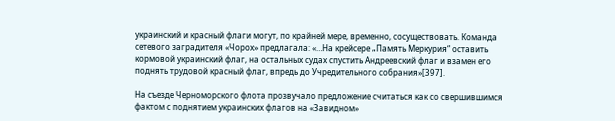украинский и красный флаги могут, по крайней мере, временно, сосуществовать. Команда сетевого заградителя «Чорох» предлагала: «…На крейсере „Память Меркурия“ оставить кормовой украинский флаг, на остальных судах спустить Андреевский флаг и взамен его поднять трудовой красный флаг, впредь до Учредительного собрания»[397].

На съезде Черноморского флота прозвучало предложение считаться как со свершившимся фактом с поднятием украинских флагов на «Завидном»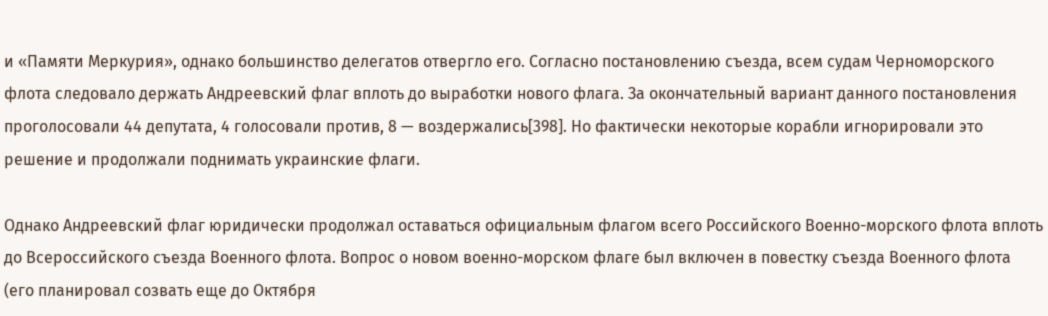и «Памяти Меркурия», однако большинство делегатов отвергло его. Согласно постановлению съезда, всем судам Черноморского флота следовало держать Андреевский флаг вплоть до выработки нового флага. За окончательный вариант данного постановления проголосовали 44 депутата, 4 голосовали против, 8 — воздержались[398]. Но фактически некоторые корабли игнорировали это решение и продолжали поднимать украинские флаги.

Однако Андреевский флаг юридически продолжал оставаться официальным флагом всего Российского Военно-морского флота вплоть до Всероссийского съезда Военного флота. Вопрос о новом военно-морском флаге был включен в повестку съезда Военного флота (его планировал созвать еще до Октября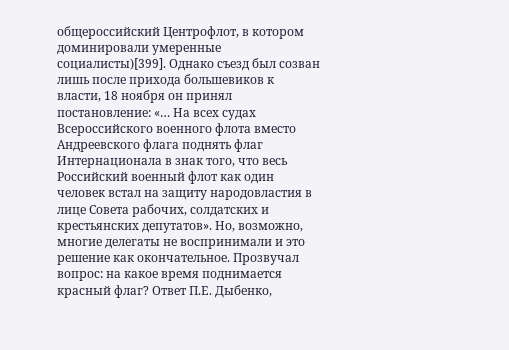общероссийский Центрофлот, в котором доминировали умеренные социалисты)[399]. Однако съезд был созван лишь после прихода большевиков к власти, 18 ноября он принял постановление: «… На всех судах Всероссийского военного флота вместо Андреевского флага поднять флаг Интернационала в знак того, что весь Российский военный флот как один человек встал на защиту народовластия в лице Совета рабочих, солдатских и крестьянских депутатов». Но, возможно, многие делегаты не воспринимали и это решение как окончательное. Прозвучал вопрос: на какое время поднимается красный флаг? Ответ П.Е. Дыбенко,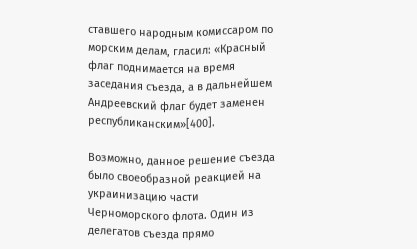ставшего народным комиссаром по морским делам, гласил: «Красный флаг поднимается на время заседания съезда, а в дальнейшем Андреевский флаг будет заменен республиканским»[400].

Возможно, данное решение съезда было своеобразной реакцией на украинизацию части Черноморского флота. Один из делегатов съезда прямо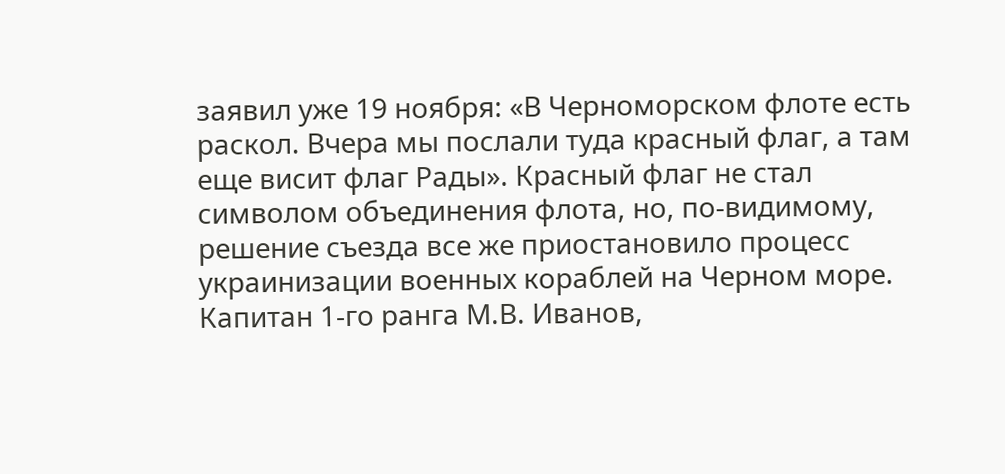заявил уже 19 ноября: «В Черноморском флоте есть раскол. Вчера мы послали туда красный флаг, а там еще висит флаг Рады». Красный флаг не стал символом объединения флота, но, по-видимому, решение съезда все же приостановило процесс украинизации военных кораблей на Черном море. Капитан 1-го ранга М.В. Иванов,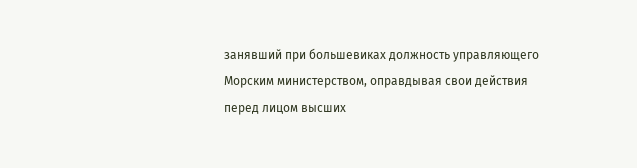занявший при большевиках должность управляющего Морским министерством, оправдывая свои действия перед лицом высших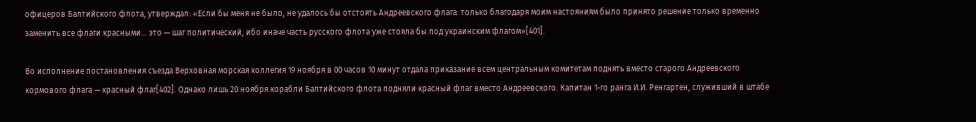офицеров Балтийского флота, утверждал: «Если бы меня не было, не удалось бы отстоять Андреевского флага: только благодаря моим настояниям было принято решение только временно заменить все флаги красными… это — шаг политический, ибо иначе часть русского флота уже стояла бы под украинским флагом»[401].

Во исполнение постановления съезда Верховная морская коллегия 19 ноября в 00 часов 10 минут отдала приказание всем центральным комитетам поднять вместо старого Андреевского кормового флага — красный флаг[402]. Однако лишь 20 ноября корабли Балтийского флота подняли красный флаг вместо Андреевского. Капитан 1-го ранга И.И. Ренгартен, служивший в штабе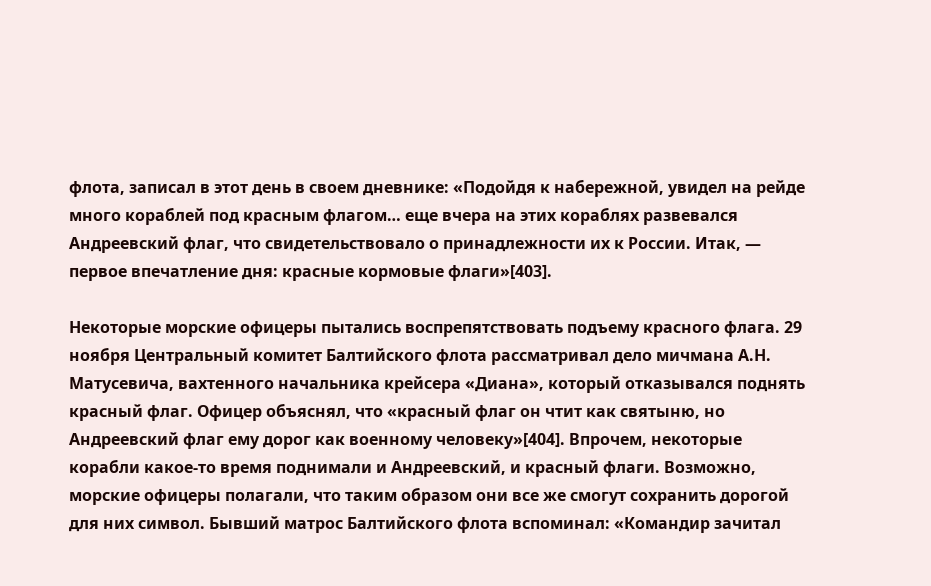флота, записал в этот день в своем дневнике: «Подойдя к набережной, увидел на рейде много кораблей под красным флагом… еще вчера на этих кораблях развевался Андреевский флаг, что свидетельствовало о принадлежности их к России. Итак, — первое впечатление дня: красные кормовые флаги»[403].

Некоторые морские офицеры пытались воспрепятствовать подъему красного флага. 29 ноября Центральный комитет Балтийского флота рассматривал дело мичмана А.Н. Матусевича, вахтенного начальника крейсера «Диана», который отказывался поднять красный флаг. Офицер объяснял, что «красный флаг он чтит как святыню, но Андреевский флаг ему дорог как военному человеку»[404]. Впрочем, некоторые корабли какое-то время поднимали и Андреевский, и красный флаги. Возможно, морские офицеры полагали, что таким образом они все же смогут сохранить дорогой для них символ. Бывший матрос Балтийского флота вспоминал: «Командир зачитал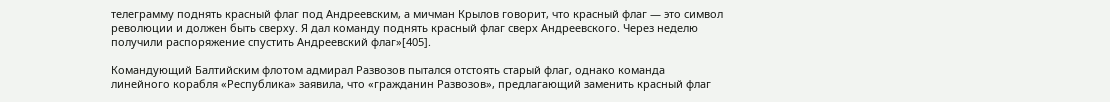телеграмму поднять красный флаг под Андреевским, а мичман Крылов говорит, что красный флаг — это символ революции и должен быть сверху. Я дал команду поднять красный флаг сверх Андреевского. Через неделю получили распоряжение спустить Андреевский флаг»[405].

Командующий Балтийским флотом адмирал Развозов пытался отстоять старый флаг, однако команда линейного корабля «Республика» заявила, что «гражданин Развозов», предлагающий заменить красный флаг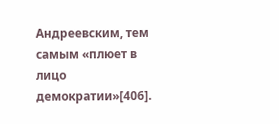Андреевским, тем самым «плюет в лицо демократии»[406].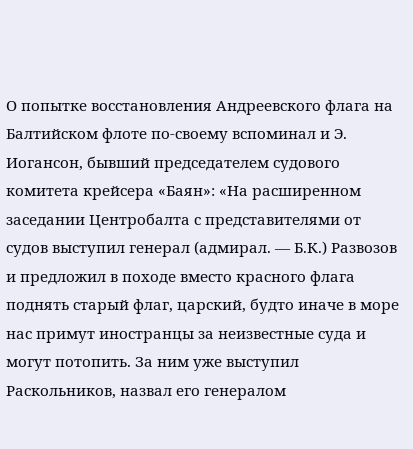О попытке восстановления Андреевского флага на Балтийском флоте по-своему вспоминал и Э. Иогансон, бывший председателем судового комитета крейсера «Баян»: «На расширенном заседании Центробалта с представителями от судов выступил генерал (адмирал. — Б.К.) Развозов и предложил в походе вместо красного флага поднять старый флаг, царский, будто иначе в море нас примут иностранцы за неизвестные суда и могут потопить. За ним уже выступил Раскольников, назвал его генералом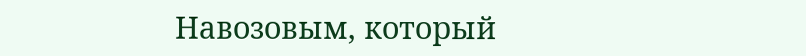Навозовым, который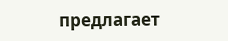предлагает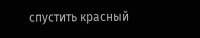спустить красный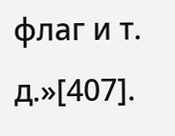флаг и т. д.»[407].